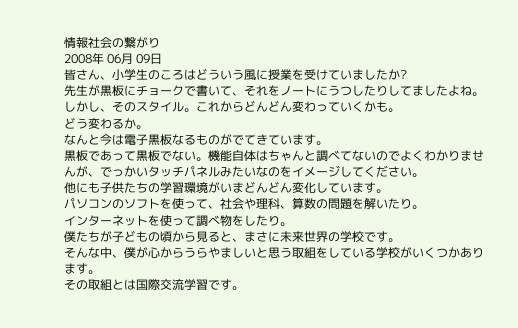情報社会の繋がり
2008年 06月 09日
皆さん、小学生のころはどういう風に授業を受けていましたか?
先生が黒板にチョークで書いて、それをノートにうつしたりしてましたよね。
しかし、そのスタイル。これからどんどん変わっていくかも。
どう変わるか。
なんと今は電子黒板なるものがでてきています。
黒板であって黒板でない。機能自体はちゃんと調べてないのでよくわかりませんが、でっかいタッチパネルみたいなのをイメージしてください。
他にも子供たちの学習環境がいまどんどん変化しています。
パソコンのソフトを使って、社会や理科、算数の問題を解いたり。
インターネットを使って調べ物をしたり。
僕たちが子どもの頃から見ると、まさに未来世界の学校です。
そんな中、僕が心からうらやましいと思う取組をしている学校がいくつかあります。
その取組とは国際交流学習です。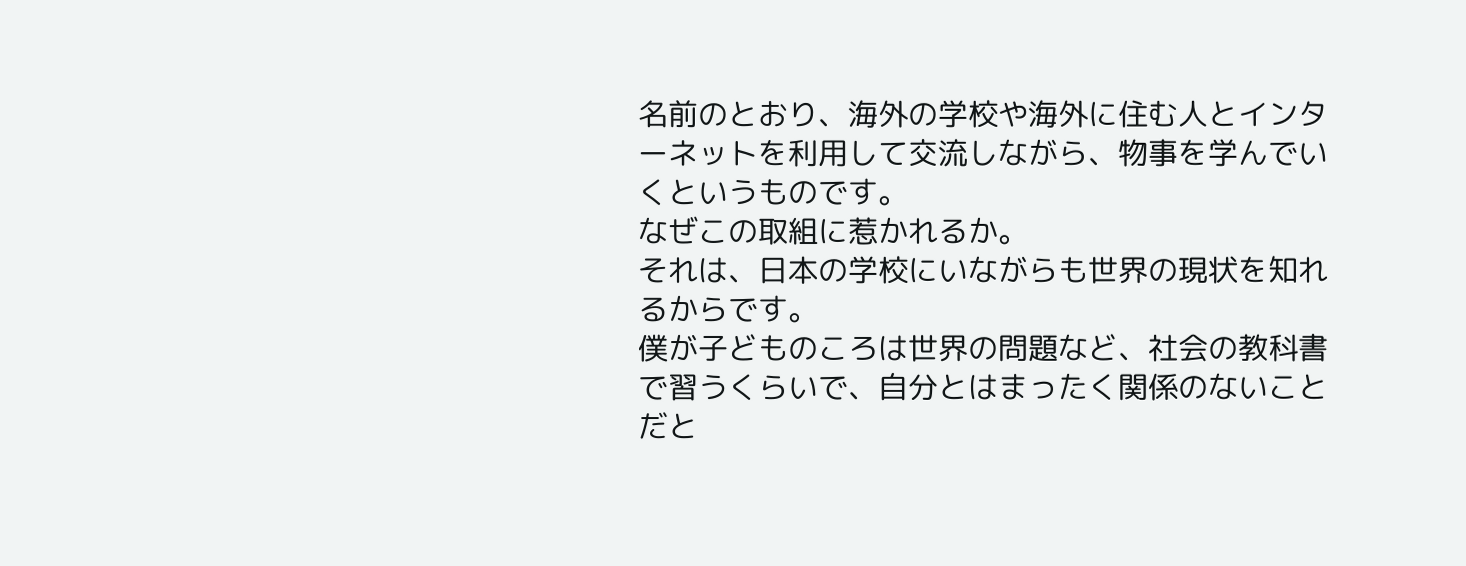名前のとおり、海外の学校や海外に住む人とインターネットを利用して交流しながら、物事を学んでいくというものです。
なぜこの取組に惹かれるか。
それは、日本の学校にいながらも世界の現状を知れるからです。
僕が子どものころは世界の問題など、社会の教科書で習うくらいで、自分とはまったく関係のないことだと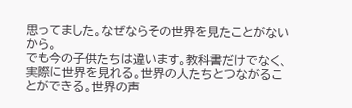思ってました。なぜならその世界を見たことがないから。
でも今の子供たちは違います。教科書だけでなく、実際に世界を見れる。世界の人たちとつながることができる。世界の声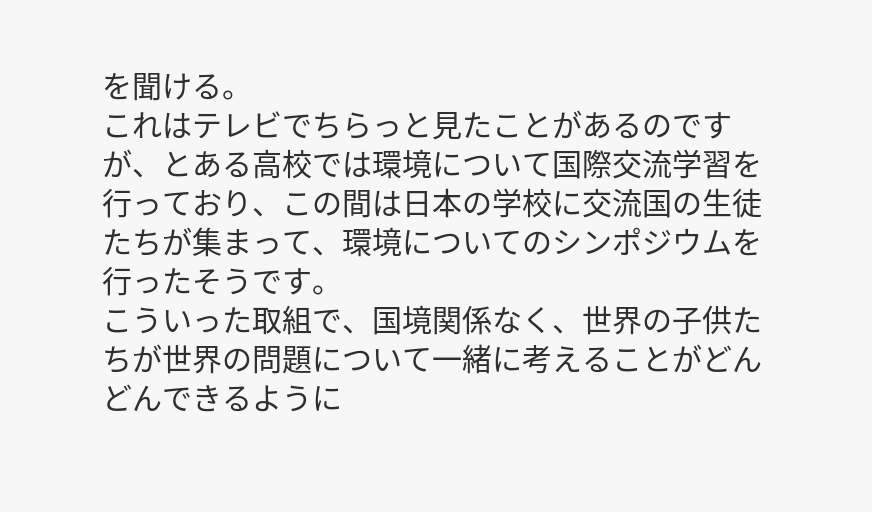を聞ける。
これはテレビでちらっと見たことがあるのですが、とある高校では環境について国際交流学習を行っており、この間は日本の学校に交流国の生徒たちが集まって、環境についてのシンポジウムを行ったそうです。
こういった取組で、国境関係なく、世界の子供たちが世界の問題について一緒に考えることがどんどんできるように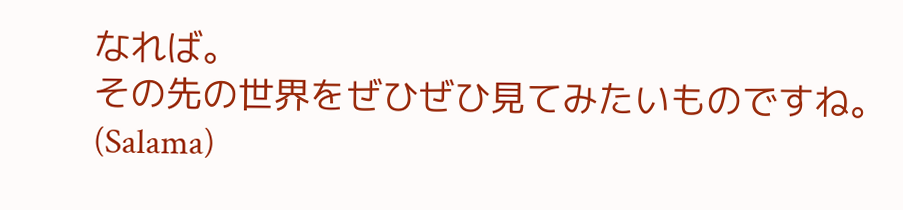なれば。
その先の世界をぜひぜひ見てみたいものですね。
(Salama)